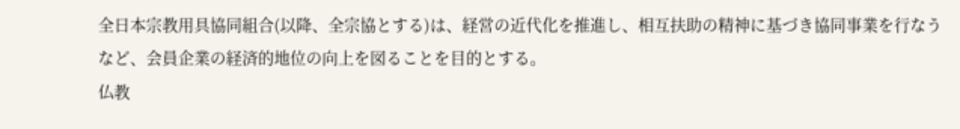全日本宗教用具協同組合(以降、全宗協とする)は、経営の近代化を推進し、相互扶助の精神に基づき協同事業を行なうなど、会員企業の経済的地位の向上を図ることを目的とする。
仏教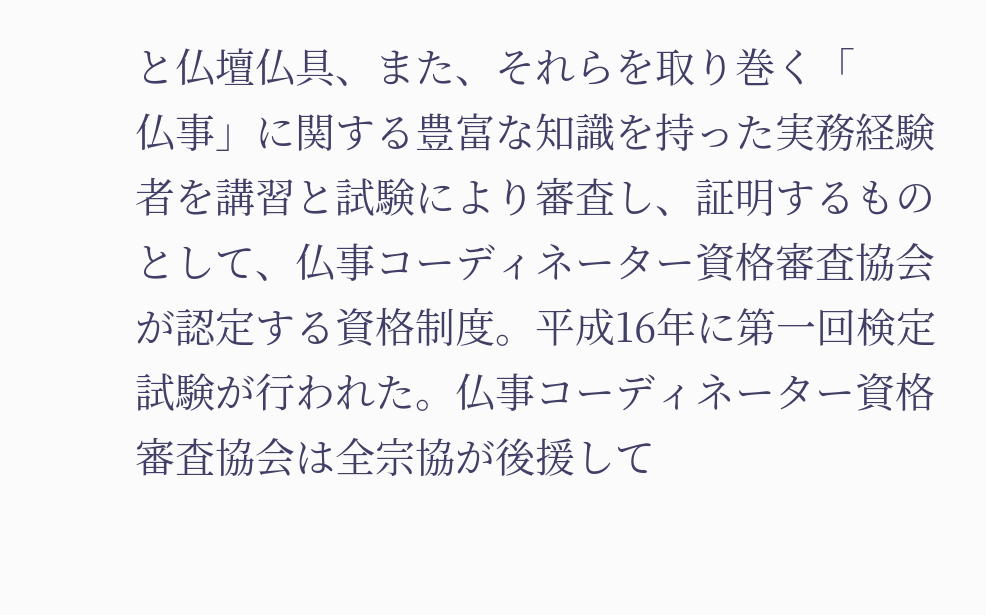と仏壇仏具、また、それらを取り巻く「
仏事」に関する豊富な知識を持った実務経験者を講習と試験により審査し、証明するものとして、仏事コーディネーター資格審査協会が認定する資格制度。平成16年に第一回検定試験が行われた。仏事コーディネーター資格審査協会は全宗協が後援して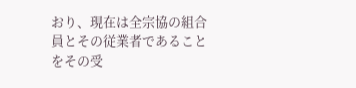おり、現在は全宗協の組合員とその従業者であることをその受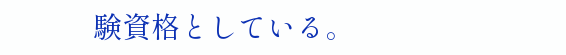験資格としている。